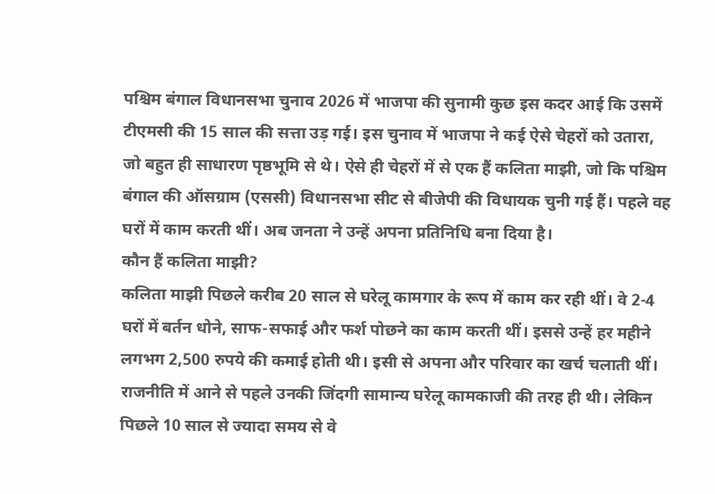पश्चिम बंगाल विधानसभा चुनाव 2026 में भाजपा की सुनामी कुछ इस कदर आई कि उसमें टीएमसी की 15 साल की सत्ता उड़ गई। इस चुनाव में भाजपा ने कई ऐसे चेहरों को उतारा, जो बहुत ही साधारण पृष्ठभूमि से थे। ऐसे ही चेहरों में से एक हैं कलिता माझी, जो कि पश्चिम बंगाल की ऑसग्राम (एससी) विधानसभा सीट से बीजेपी की विधायक चुनी गई हैं। पहले वह घरों में काम करती थीं। अब जनता ने उन्हें अपना प्रतिनिधि बना दिया है।
कौन हैं कलिता माझी?
कलिता माझी पिछले करीब 20 साल से घरेलू कामगार के रूप में काम कर रही थीं। वे 2-4 घरों में बर्तन धोने, साफ-सफाई और फर्श पोछने का काम करती थीं। इससे उन्हें हर महीने लगभग 2,500 रुपये की कमाई होती थी। इसी से अपना और परिवार का खर्च चलाती थीं। राजनीति में आने से पहले उनकी जिंदगी सामान्य घरेलू कामकाजी की तरह ही थी। लेकिन पिछले 10 साल से ज्यादा समय से वे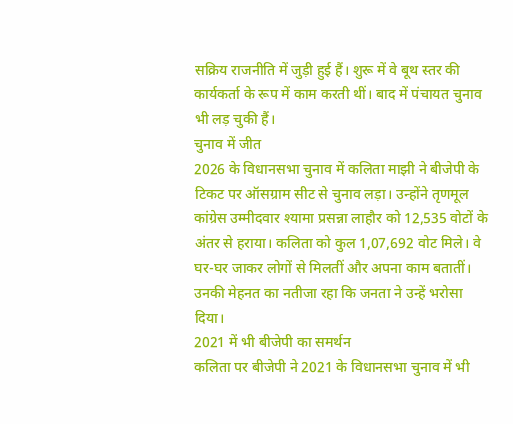सक्रिय राजनीति में जुड़ी हुई हैं। शुरू में वे बूथ स्तर की कार्यकर्ता के रूप में काम करती थीं। बाद में पंचायत चुनाव भी लड़ चुकी हैं।
चुनाव में जीत
2026 के विधानसभा चुनाव में कलिता माझी ने बीजेपी के टिकट पर ऑसग्राम सीट से चुनाव लड़ा। उन्होंने तृणमूल कांग्रेस उम्मीदवार श्यामा प्रसन्ना लाहौर को 12,535 वोटों के अंतर से हराया। कलिता को कुल 1,07,692 वोट मिले। वे घर-घर जाकर लोगों से मिलतीं और अपना काम बतातीं। उनकी मेहनत का नतीजा रहा कि जनता ने उन्हें भरोसा दिया।
2021 में भी बीजेपी का समर्थन
कलिता पर बीजेपी ने 2021 के विधानसभा चुनाव में भी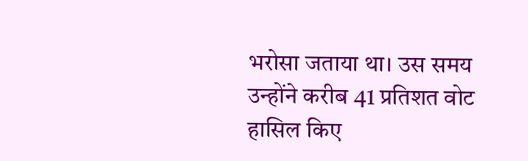भरोसा जताया था। उस समय उन्होंने करीब 41 प्रतिशत वोट हासिल किए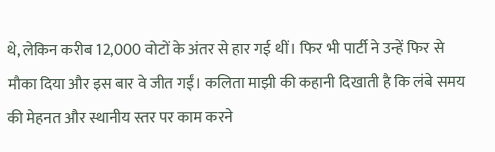थे, लेकिन करीब 12,000 वोटों के अंतर से हार गई थीं। फिर भी पार्टी ने उन्हें फिर से मौका दिया और इस बार वे जीत गईं। कलिता माझी की कहानी दिखाती है कि लंबे समय की मेहनत और स्थानीय स्तर पर काम करने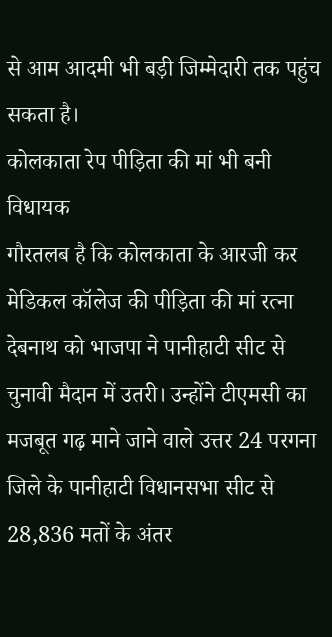से आम आदमी भी बड़ी जिम्मेदारी तक पहुंच सकता है।
कोलकाता रेप पीड़िता की मां भी बनी विधायक
गौरतलब है कि कोलकाता के आरजी कर मेडिकल कॉलेज की पीड़िता की मां रत्ना देबनाथ को भाजपा ने पानीहाटी सीट से चुनावी मैदान में उतरी। उन्होंने टीएमसी का मजबूत गढ़ माने जाने वाले उत्तर 24 परगना जिले के पानीहाटी विधानसभा सीट से 28,836 मतों के अंतर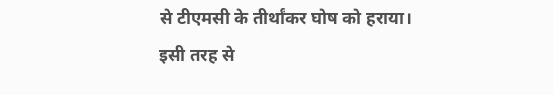से टीएमसी के तीर्थांकर घोष को हराया।
इसी तरह से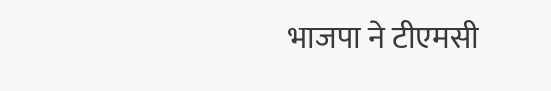भाजपा ने टीएमसी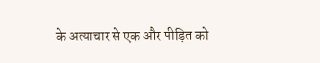के अत्याचार से एक और पीड़ित को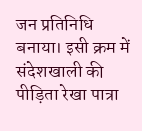जन प्रतिनिधि बनाया। इसी क्रम में संदेशखाली की पीड़िता रेखा पात्रा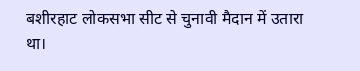बशीरहाट लोकसभा सीट से चुनावी मैदान में उतारा था।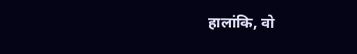हालांकि, वो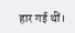हार गई थीं।